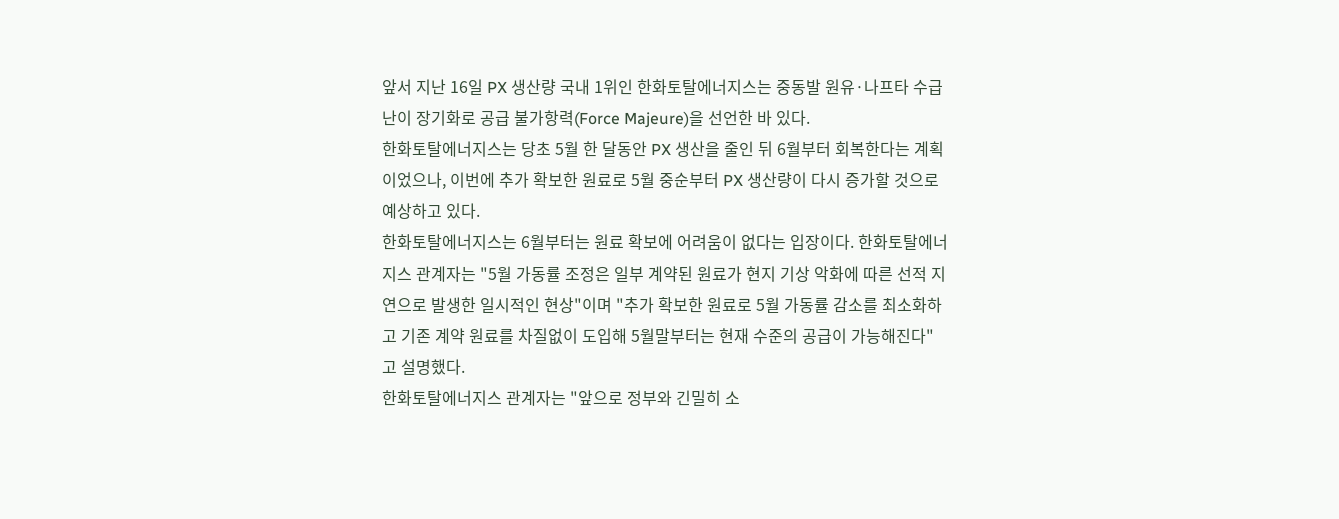앞서 지난 16일 PX 생산량 국내 1위인 한화토탈에너지스는 중동발 원유·나프타 수급난이 장기화로 공급 불가항력(Force Majeure)을 선언한 바 있다.
한화토탈에너지스는 당초 5월 한 달동안 PX 생산을 줄인 뒤 6월부터 회복한다는 계획이었으나, 이번에 추가 확보한 원료로 5월 중순부터 PX 생산량이 다시 증가할 것으로 예상하고 있다.
한화토탈에너지스는 6월부터는 원료 확보에 어려움이 없다는 입장이다. 한화토탈에너지스 관계자는 "5월 가동률 조정은 일부 계약된 원료가 현지 기상 악화에 따른 선적 지연으로 발생한 일시적인 현상"이며 "추가 확보한 원료로 5월 가동률 감소를 최소화하고 기존 계약 원료를 차질없이 도입해 5월말부터는 현재 수준의 공급이 가능해진다"고 설명했다.
한화토탈에너지스 관계자는 "앞으로 정부와 긴밀히 소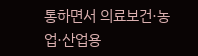통하면서 의료보건·농업·산업용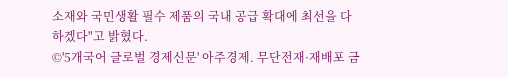소재와 국민생활 필수 제품의 국내 공급 확대에 최선을 다하겠다"고 밝혔다.
©'5개국어 글로벌 경제신문' 아주경제. 무단전재·재배포 금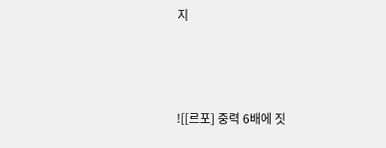지



![[르포] 중력 6배에 짓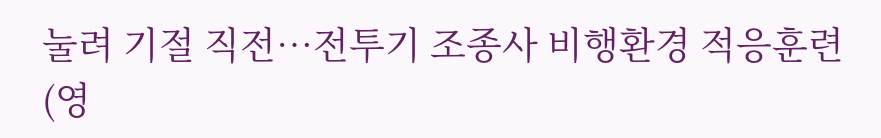눌려 기절 직전…전투기 조종사 비행환경 적응훈련(영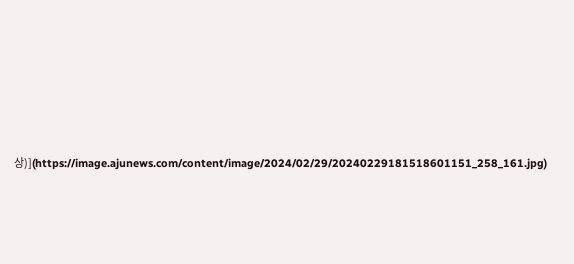상)](https://image.ajunews.com/content/image/2024/02/29/20240229181518601151_258_161.jpg)